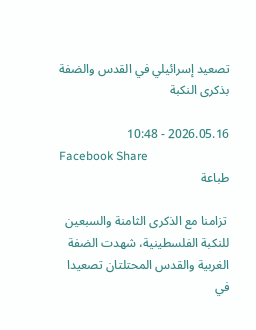تصعيد إسرائيلي في القدس والضفة بذكرى النكبة

2026.05.16 - 10:48
Facebook Share
طباعة

 تزامنا مع الذكرى الثامنة والسبعين للنكبة الفلسطينية، شهدت الضفة الغربية والقدس المحتلتان تصعيدا في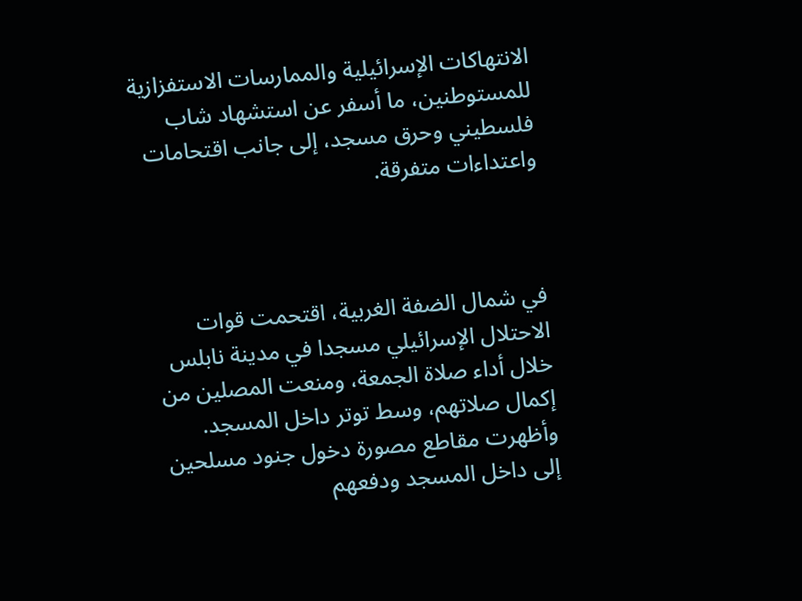الانتهاكات الإسرائيلية والممارسات الاستفزازية للمستوطنين، ما أسفر عن استشهاد شاب فلسطيني وحرق مسجد، إلى جانب اقتحامات واعتداءات متفرقة.



في شمال الضفة الغربية، اقتحمت قوات الاحتلال الإسرائيلي مسجدا في مدينة نابلس خلال أداء صلاة الجمعة، ومنعت المصلين من إكمال صلاتهم، وسط توتر داخل المسجد. وأظهرت مقاطع مصورة دخول جنود مسلحين إلى داخل المسجد ودفعهم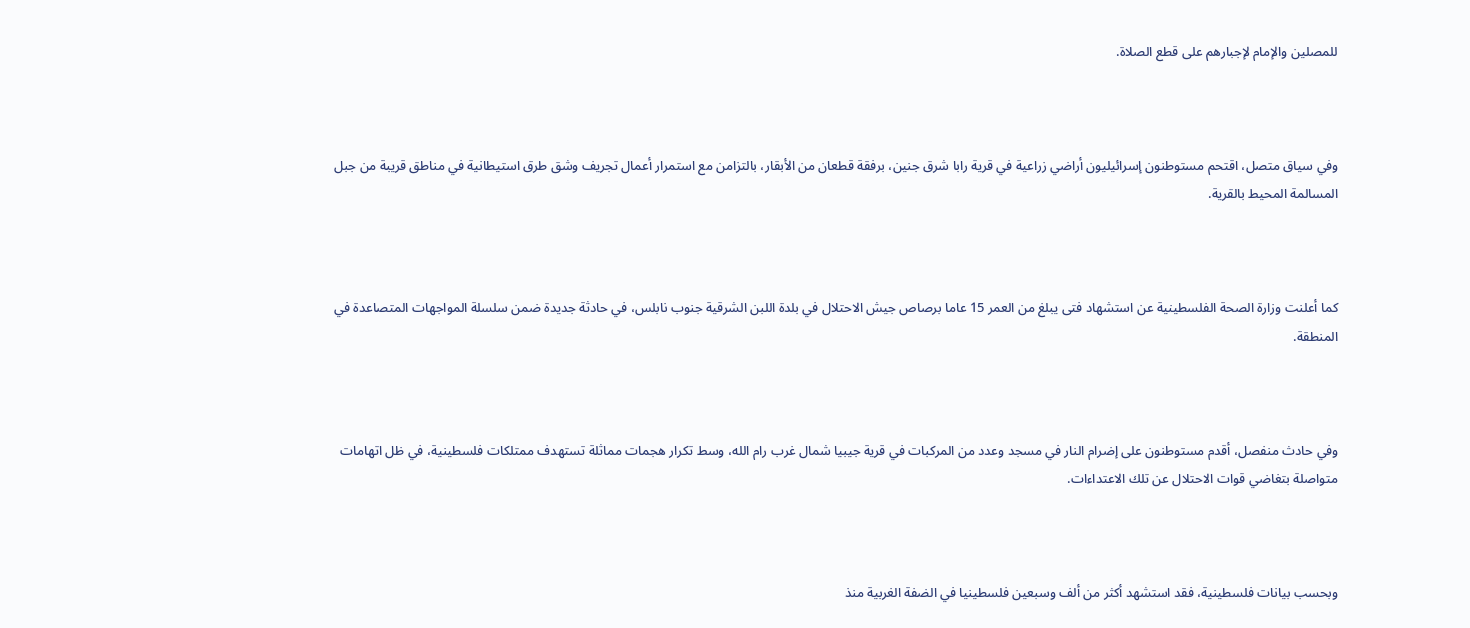للمصلين والإمام لإجبارهم على قطع الصلاة.



وفي سياق متصل، اقتحم مستوطنون إسرائيليون أراضي زراعية في قرية رابا شرق جنين، برفقة قطعان من الأبقار، بالتزامن مع استمرار أعمال تجريف وشق طرق استيطانية في مناطق قريبة من جبل المسالمة المحيط بالقرية.



كما أعلنت وزارة الصحة الفلسطينية عن استشهاد فتى يبلغ من العمر 15 عاما برصاص جيش الاحتلال في بلدة اللبن الشرقية جنوب نابلس، في حادثة جديدة ضمن سلسلة المواجهات المتصاعدة في المنطقة.



وفي حادث منفصل، أقدم مستوطنون على إضرام النار في مسجد وعدد من المركبات في قرية جيبيا شمال غرب رام الله، وسط تكرار هجمات مماثلة تستهدف ممتلكات فلسطينية، في ظل اتهامات متواصلة بتغاضي قوات الاحتلال عن تلك الاعتداءات.



وبحسب بيانات فلسطينية، فقد استشهد أكثر من ألف وسبعين فلسطينيا في الضفة الغربية منذ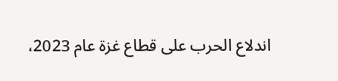اندلاع الحرب على قطاع غزة عام 2023،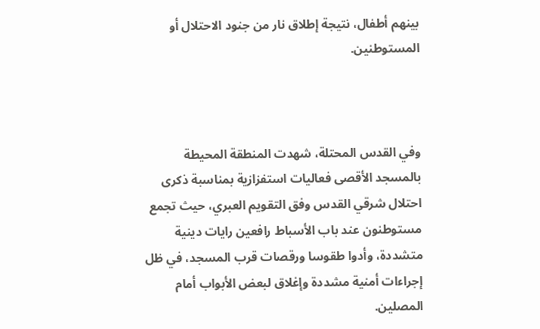بينهم أطفال، نتيجة إطلاق نار من جنود الاحتلال أو المستوطنين.



وفي القدس المحتلة، شهدت المنطقة المحيطة بالمسجد الأقصى فعاليات استفزازية بمناسبة ذكرى احتلال شرقي القدس وفق التقويم العبري، حيث تجمع مستوطنون عند باب الأسباط رافعين رايات دينية متشددة، وأدوا طقوسا ورقصات قرب المسجد، في ظل إجراءات أمنية مشددة وإغلاق لبعض الأبواب أمام المصلين.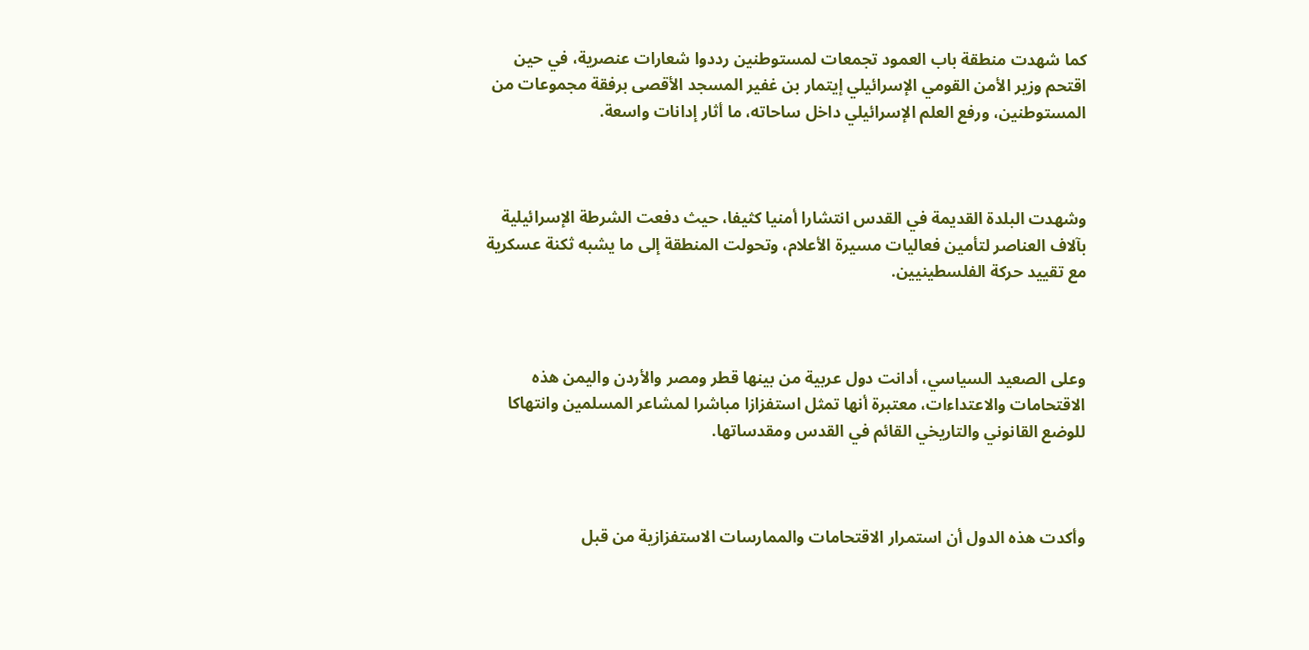كما شهدت منطقة باب العمود تجمعات لمستوطنين رددوا شعارات عنصرية، في حين اقتحم وزير الأمن القومي الإسرائيلي إيتمار بن غفير المسجد الأقصى برفقة مجموعات من المستوطنين، ورفع العلم الإسرائيلي داخل ساحاته، ما أثار إدانات واسعة.



وشهدت البلدة القديمة في القدس انتشارا أمنيا كثيفا، حيث دفعت الشرطة الإسرائيلية بآلاف العناصر لتأمين فعاليات مسيرة الأعلام، وتحولت المنطقة إلى ما يشبه ثكنة عسكرية مع تقييد حركة الفلسطينيين.



وعلى الصعيد السياسي، أدانت دول عربية من بينها قطر ومصر والأردن واليمن هذه الاقتحامات والاعتداءات، معتبرة أنها تمثل استفزازا مباشرا لمشاعر المسلمين وانتهاكا للوضع القانوني والتاريخي القائم في القدس ومقدساتها.



وأكدت هذه الدول أن استمرار الاقتحامات والممارسات الاستفزازية من قبل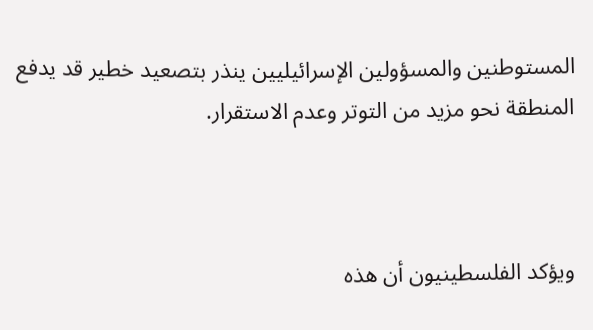المستوطنين والمسؤولين الإسرائيليين ينذر بتصعيد خطير قد يدفع المنطقة نحو مزيد من التوتر وعدم الاستقرار.



ويؤكد الفلسطينيون أن هذه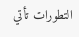التطورات تأتي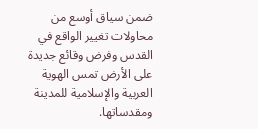ضمن سياق أوسع من محاولات تغيير الواقع في القدس وفرض وقائع جديدة على الأرض تمس الهوية العربية والإسلامية للمدينة ومقدساتها.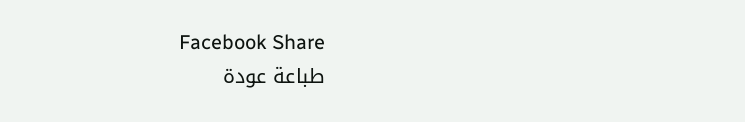Facebook Share
طباعة عودة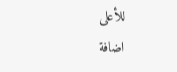للأعلى
اضافة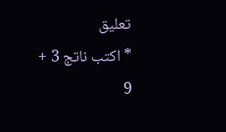تعليق
* اكتب ناتج 3 + 9